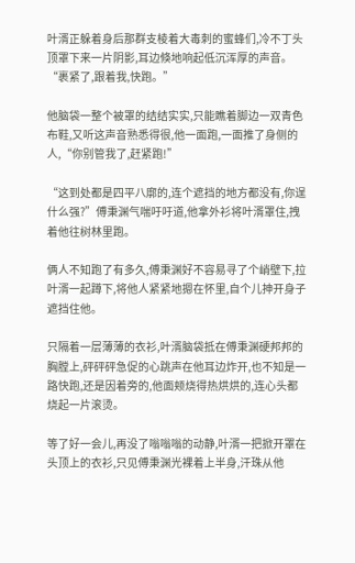叶湑正躲着身后那群支棱着大毒刺的蜜蜂们,冷不丁头顶罩下来一片阴影,耳边倏地响起低沉浑厚的声音。“裹紧了,跟着我,快跑。”

他脑袋一整个被罩的结结实实,只能瞧着脚边一双青色布鞋,又听这声音熟悉得很,他一面跑,一面推了身侧的人,“你别管我了,赶紧跑!”

“这到处都是四平八廓的,连个遮挡的地方都没有,你逞什么强?”傅秉渊气喘吁吁道,他拿外衫将叶湑罩住,拽着他往树林里跑。

俩人不知跑了有多久,傅秉渊好不容易寻了个峭壁下,拉叶湑一起蹲下,将他人紧紧地摁在怀里,自个儿抻开身子遮挡住他。

只隔着一层薄薄的衣衫,叶湑脑袋抵在傅秉渊硬邦邦的胸膛上,砰砰砰急促的心跳声在他耳边炸开,也不知是一路快跑,还是因着旁的,他面颊烧得热烘烘的,连心头都烧起一片滚烫。

等了好一会儿,再没了嗡嗡嗡的动静,叶湑一把掀开罩在头顶上的衣衫,只见傅秉渊光裸着上半身,汗珠从他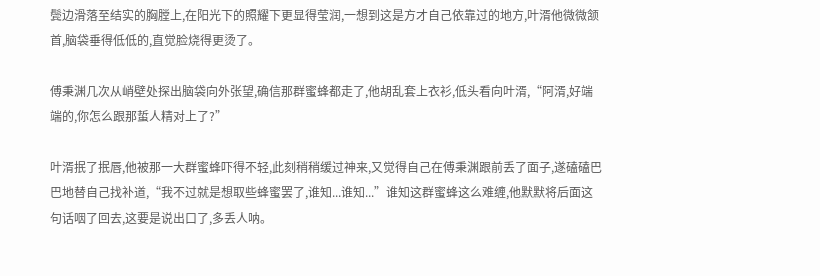鬓边滑落至结实的胸膛上,在阳光下的照耀下更显得莹润,一想到这是方才自己依靠过的地方,叶湑他微微颔首,脑袋垂得低低的,直觉脸烧得更烫了。

傅秉渊几次从峭壁处探出脑袋向外张望,确信那群蜜蜂都走了,他胡乱套上衣衫,低头看向叶湑,“阿湑,好端端的,你怎么跟那蜇人精对上了?”

叶湑抿了抿唇,他被那一大群蜜蜂吓得不轻,此刻稍稍缓过神来,又觉得自己在傅秉渊跟前丢了面子,遂磕磕巴巴地替自己找补道,“我不过就是想取些蜂蜜罢了,谁知...谁知...”谁知这群蜜蜂这么难缠,他默默将后面这句话咽了回去,这要是说出口了,多丢人呐。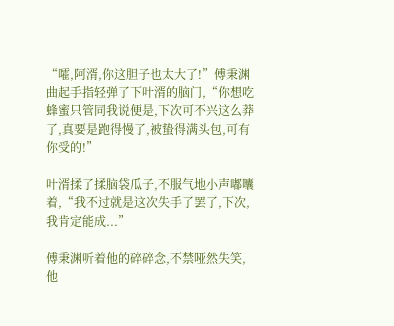“嚯,阿湑,你这胆子也太大了!”傅秉渊曲起手指轻弹了下叶湑的脑门,“你想吃蜂蜜只管同我说便是,下次可不兴这么莽了,真要是跑得慢了,被蛰得满头包,可有你受的!”

叶湑揉了揉脑袋瓜子,不服气地小声嘟囔着,“我不过就是这次失手了罢了,下次,我肯定能成...”

傅秉渊听着他的碎碎念,不禁哑然失笑,他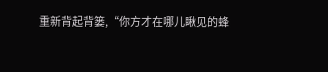重新背起背篓,“你方才在哪儿瞅见的蜂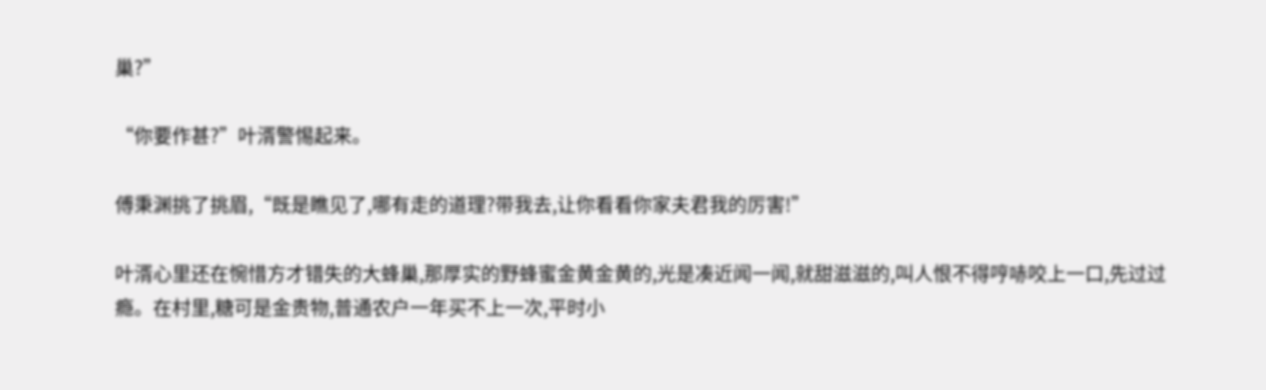巢?”

“你要作甚?”叶湑警惕起来。

傅秉渊挑了挑眉,“既是瞧见了,哪有走的道理?带我去,让你看看你家夫君我的厉害!”

叶湑心里还在惋惜方才错失的大蜂巢,那厚实的野蜂蜜金黄金黄的,光是凑近闻一闻,就甜滋滋的,叫人恨不得哼哧咬上一口,先过过瘾。在村里,糖可是金贵物,普通农户一年买不上一次,平时小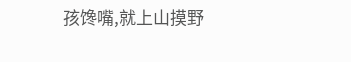孩馋嘴,就上山摸野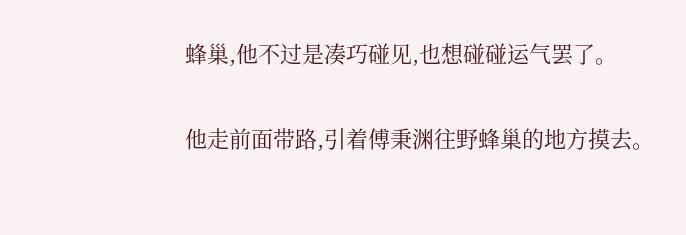蜂巢,他不过是凑巧碰见,也想碰碰运气罢了。

他走前面带路,引着傅秉渊往野蜂巢的地方摸去。